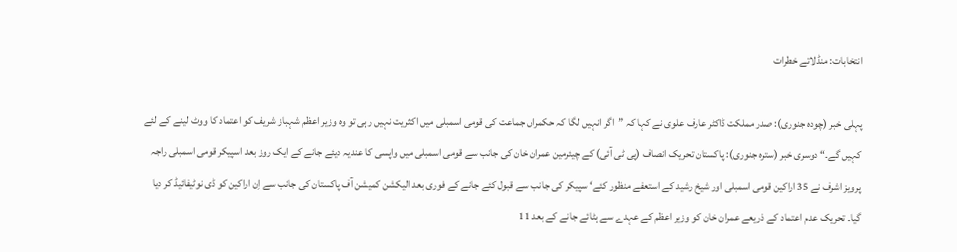انتخابات: منڈلاتے خطرات

پہلی خبر (چودہ جنوری): صدر مملکت ڈاکٹر عارف علوی نے کہا کہ ”اگر انہیں لگا کہ حکمراں جماعت کی قومی اسمبلی میں اکثریت نہیں رہی تو وہ وزیر اعظم شہباز شریف کو اعتماد کا ووٹ لینے کے لئے کہیں گے۔“ دوسری خبر (سترہ جنوری): پاکستان تحریک انصاف (پی ٹی آئی) کے چیئرمین عمران خان کی جانب سے قومی اسمبلی میں واپسی کا عندیہ دیئے جانے کے ایک روز بعد اسپیکر قومی اسمبلی راجہ پرویز اشرف نے 35 اراکین قومی اسمبلی اور شیخ رشید کے استعفے منظور کئے‘ سپیکر کی جانب سے قبول کئے جانے کے فوری بعد الیکشن کمیشن آف پاکستان کی جانب سے اِن اراکین کو ڈی نوٹیفائیڈ کر دیا گیا۔ تحریک عدم اعتماد کے ذریعے عمران خان کو وزیر اعظم کے عہدے سے ہٹائے جانے کے بعد 11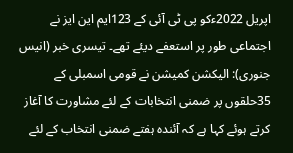اپریل 2022ءکو پی ٹی آئی کے 123ایم این ایز نے اجتماعی طور پر استعفے دیئے تھے۔ تیسری خبر (انیس جنوری): الیکشن کمیشن نے قومی اسمبلی کے 35حلقوں پر ضمنی انتخابات کے لئے مشاورت کا آغاز کرتے ہوئے کہا ہے کہ آئندہ ہفتے ضمنی انتخاب کے لئے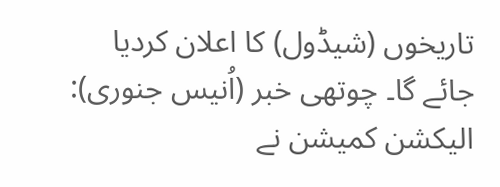تاریخوں (شیڈول) کا اعلان کردیا جائے گا۔ چوتھی خبر (اُنیس جنوری): الیکشن کمیشن نے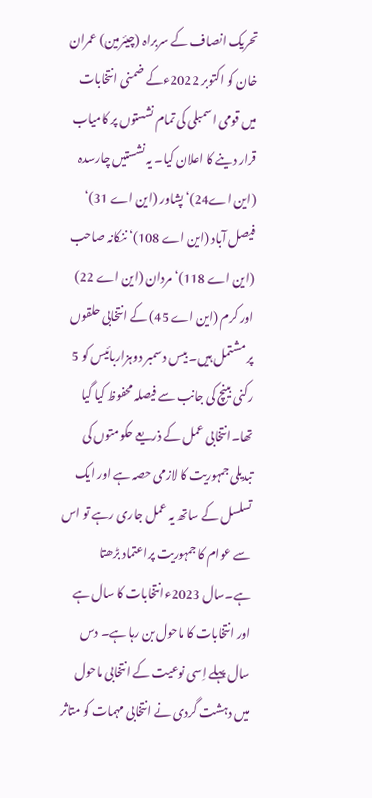تحریک انصاف کے سربراہ (چیئرمین) عمران خان کو اکتوبر 2022ءکے ضمنی انتخابات میں قومی اسمبلی کی تمام نشستوں پر کامیاب قرار دینے کا اعلان کیا۔ یہ نشستیں چارسدہ (این اے24)‘ پشاور (این اے 31)‘ فیصل آباد (این اے 108)‘ ننکانہ صاحب (این اے 118)‘ مردان (این اے 22) اور کرم (این اے 45) کے انتخابی حلقوں پر مشتمل ہیں۔ بیس دسمبر دوہزاربائیس کو 5 رکنی بینچ کی جانب سے فیصلہ محفوظ کیا گیا تھا۔انتخابی عمل کے ذریعے حکومتوں کی تبدیلی جمہوریت کا لازمی حصہ ہے اور ایک تسلسل کے ساتھ یہ عمل جاری رہے تو اس سے عوام کا جمہوریت پراعتماد بڑھتا ہے۔سال 2023ءانتخابات کا سال ہے اور انتخابات کا ماحول بن رہا ہے۔ دس سال پہلے اِسی نوعیت کے انتخابی ماحول میں دہشت گردی نے انتخابی مہمات کو متاثر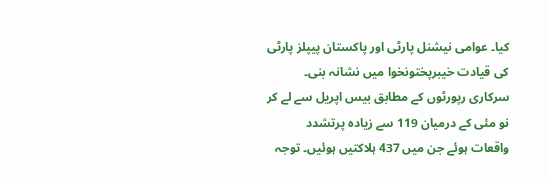کیا۔ عوامی نیشنل پارٹی اور پاکستان پیپلز پارٹی کی قیادت خیبرپختونخوا میں نشانہ بنی۔ سرکاری رپورٹوں کے مطابق بیس اپریل سے لے کر نو مئی کے درمیان 119 سے زیادہ پرتشدد واقعات ہوئے جن میں 437 ہلاکتیں ہوئیں۔ توجہ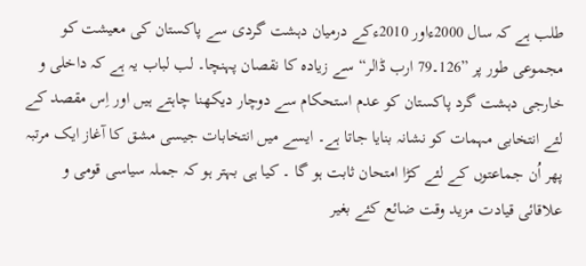طلب ہے کہ سال 2000ءاور 2010ءکے درمیان دہشت گردی سے پاکستان کی معیشت کو مجموعی طور پر ”126۔79 ارب ڈالر“سے زیادہ کا نقصان پہنچا۔ لب لباب یہ ہے کہ داخلی و خارجی دہشت گرد پاکستان کو عدم استحکام سے دوچار دیکھنا چاہتے ہیں اور اِس مقصد کے لئے انتخابی مہمات کو نشانہ بنایا جاتا ہے۔ ایسے میں انتخابات جیسی مشق کا آغاز ایک مرتبہ پھر اُن جماعتوں کے لئے کڑا امتحان ثابت ہو گا ۔ کیا ہی بہتر ہو کہ جملہ سیاسی قومی و علاقائی قیادت مزید وقت ضائع کئے بغیر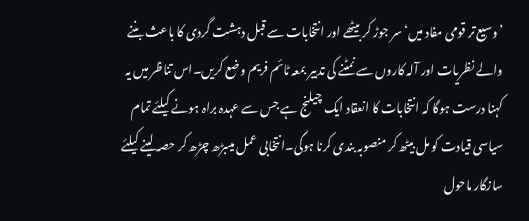’وسیع تر قومی مفاد میں‘ سر جوڑ کر بیٹھے اور انتخابات سے قبل دہشت گردی کا باعث بننے والے نظریات اور آلہ کاروں سے نمٹنے کی تدبیر بمعہ ٹائم فریم وضع کریں۔اس تناظر میں یہ کہنا درست ہوگا کہ انتخابات کا انعقاد ایک چیلنج ہے جس سے عہدہ براہ ہونے کیلئے تمام سیاسی قیادت کو مل بیٹھ کر منصوبہ بندی کرنا ہوگی۔انتخابی عمل میںبڑھ چڑھ کر حصہ لینے کیلئے سازگار ماحول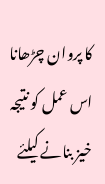کا پروان چڑھانا اس عمل کو نتیجہ خیز بنانے کیلئے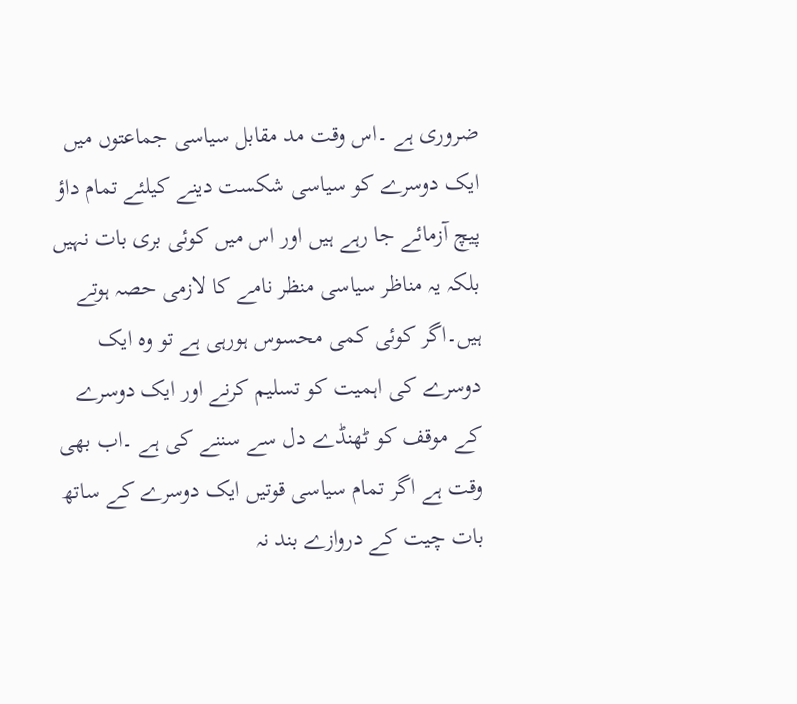ضروری ہے ۔اس وقت مد مقابل سیاسی جماعتوں میں ایک دوسرے کو سیاسی شکست دینے کیلئے تمام داؤ پیچ آزمائے جا رہے ہیں اور اس میں کوئی بری بات نہیں بلکہ یہ مناظر سیاسی منظر نامے کا لازمی حصہ ہوتے ہیں۔اگر کوئی کمی محسوس ہورہی ہے تو وہ ایک دوسرے کی اہمیت کو تسلیم کرنے اور ایک دوسرے کے موقف کو ٹھنڈے دل سے سننے کی ہے ۔اب بھی وقت ہے اگر تمام سیاسی قوتیں ایک دوسرے کے ساتھ بات چیت کے دروازے بند نہ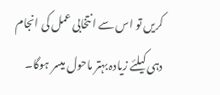کریں تو اس سے انتخابی عمل کی انجام دہی کیلئے زیادہ بہتر ماحول میسر ہوگا۔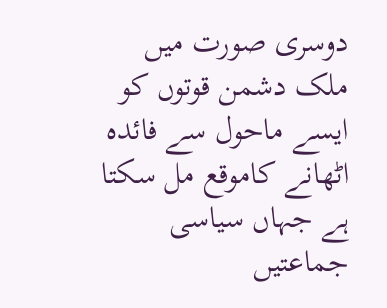دوسری صورت میں ملک دشمن قوتوں کو ایسے ماحول سے فائدہ اٹھانے کاموقع مل سکتا ہے جہاں سیاسی جماعتیں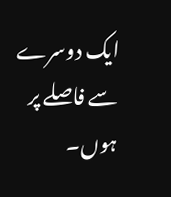ایک دوسرے سے فاصلے پر ہوں۔